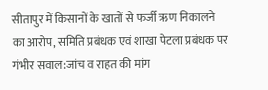सीतापुर में किसानों के खातों से फर्जी ऋण निकालने का आरोप, समिति प्रबंधक एवं शाखा पेटला प्रबंधक पर गंभीर सवाल:जांच व राहत की मांग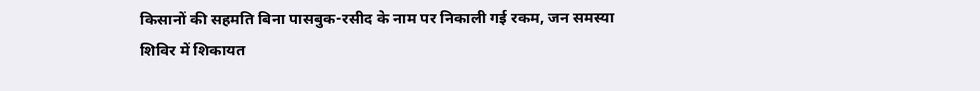किसानों की सहमति बिना पासबुक-रसीद के नाम पर निकाली गई रकम, जन समस्या शिविर में शिकायत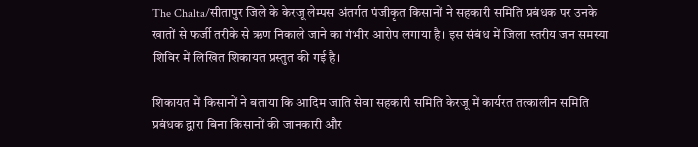The Chalta/सीतापुर जिले के केरजू लेम्पस अंतर्गत पंजीकृत किसानों ने सहकारी समिति प्रबंधक पर उनके खातों से फर्जी तरीके से ऋण निकाले जाने का गंभीर आरोप लगाया है। इस संबंध में जिला स्तरीय जन समस्या शिविर में लिखित शिकायत प्रस्तुत की गई है।

शिकायत में किसानों ने बताया कि आदिम जाति सेवा सहकारी समिति केरजू में कार्यरत तत्कालीन समिति प्रबंधक द्वारा बिना किसानों की जानकारी और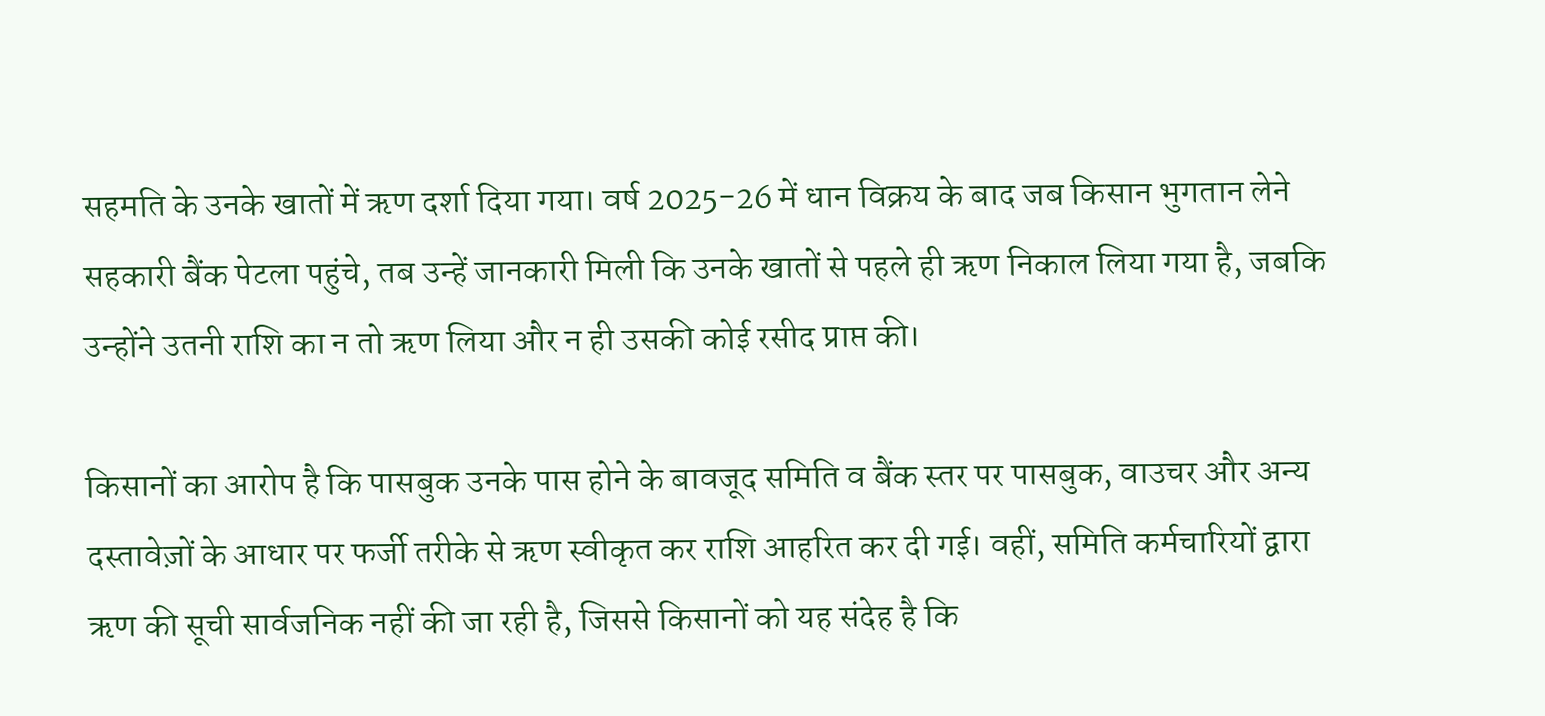सहमति के उनके खातों में ऋण दर्शा दिया गया। वर्ष 2025-26 में धान विक्रय के बाद जब किसान भुगतान लेने सहकारी बैंक पेटला पहुंचे, तब उन्हें जानकारी मिली कि उनके खातों से पहले ही ऋण निकाल लिया गया है, जबकि उन्होंने उतनी राशि का न तो ऋण लिया और न ही उसकी कोई रसीद प्राप्त की।

किसानों का आरोप है कि पासबुक उनके पास होने के बावजूद समिति व बैंक स्तर पर पासबुक, वाउचर और अन्य दस्तावेज़ों के आधार पर फर्जी तरीके से ऋण स्वीकृत कर राशि आहरित कर दी गई। वहीं, समिति कर्मचारियों द्वारा ऋण की सूची सार्वजनिक नहीं की जा रही है, जिससे किसानों को यह संदेह है कि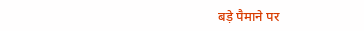बड़े पैमाने पर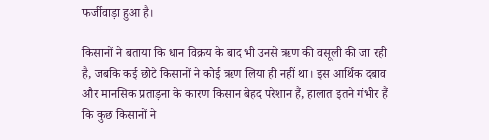फर्जीवाड़ा हुआ है।

किसानों ने बताया कि धान विक्रय के बाद भी उनसे ऋण की वसूली की जा रही है, जबकि कई छोटे किसानों ने कोई ऋण लिया ही नहीं था। इस आर्थिक दबाव और मानसिक प्रताड़ना के कारण किसान बेहद परेशान हैं, हालात इतने गंभीर हैं कि कुछ किसानों ने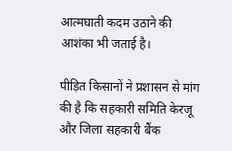आत्मघाती कदम उठाने की आशंका भी जताई है।

पीड़ित किसानों ने प्रशासन से मांग की है कि सहकारी समिति केरजू और जिला सहकारी बैंक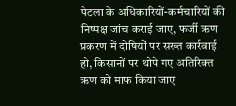पेटला के अधिकारियों-कर्मचारियों की निष्पक्ष जांच कराई जाए, फर्जी ऋण प्रकरण में दोषियों पर सख्त कार्रवाई हो, किसानों पर थोपे गए अतिरिक्त ऋण को माफ किया जाए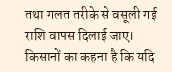तथा गलत तरीके से वसूली गई राशि वापस दिलाई जाए।
किसानों का कहना है कि यदि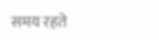समय रहते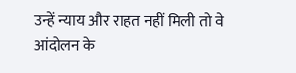उन्हें न्याय और राहत नहीं मिली तो वे आंदोलन के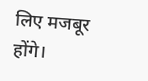लिए मजबूर होंगे।